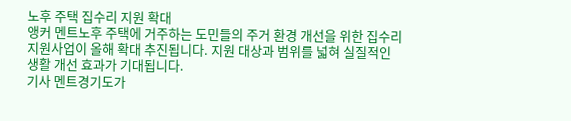노후 주택 집수리 지원 확대
앵커 멘트노후 주택에 거주하는 도민들의 주거 환경 개선을 위한 집수리 지원사업이 올해 확대 추진됩니다. 지원 대상과 범위를 넓혀 실질적인 생활 개선 효과가 기대됩니다.
기사 멘트경기도가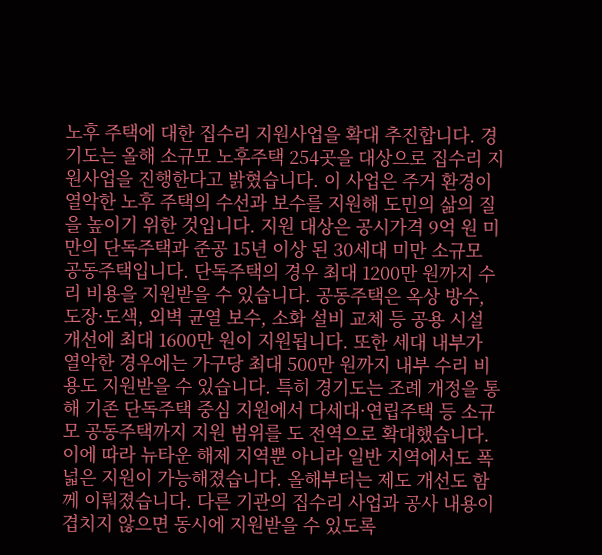노후 주택에 대한 집수리 지원사업을 확대 추진합니다. 경기도는 올해 소규모 노후주택 254곳을 대상으로 집수리 지원사업을 진행한다고 밝혔습니다. 이 사업은 주거 환경이 열악한 노후 주택의 수선과 보수를 지원해 도민의 삶의 질을 높이기 위한 것입니다. 지원 대상은 공시가격 9억 원 미만의 단독주택과 준공 15년 이상 된 30세대 미만 소규모 공동주택입니다. 단독주택의 경우 최대 1200만 원까지 수리 비용을 지원받을 수 있습니다. 공동주택은 옥상 방수, 도장·도색, 외벽 균열 보수, 소화 설비 교체 등 공용 시설 개선에 최대 1600만 원이 지원됩니다. 또한 세대 내부가 열악한 경우에는 가구당 최대 500만 원까지 내부 수리 비용도 지원받을 수 있습니다. 특히 경기도는 조례 개정을 통해 기존 단독주택 중심 지원에서 다세대·연립주택 등 소규모 공동주택까지 지원 범위를 도 전역으로 확대했습니다. 이에 따라 뉴타운 해제 지역뿐 아니라 일반 지역에서도 폭넓은 지원이 가능해졌습니다. 올해부터는 제도 개선도 함께 이뤄졌습니다. 다른 기관의 집수리 사업과 공사 내용이 겹치지 않으면 동시에 지원받을 수 있도록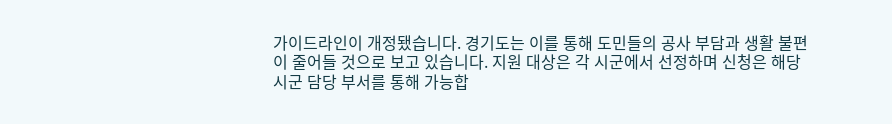가이드라인이 개정됐습니다. 경기도는 이를 통해 도민들의 공사 부담과 생활 불편이 줄어들 것으로 보고 있습니다. 지원 대상은 각 시군에서 선정하며 신청은 해당 시군 담당 부서를 통해 가능합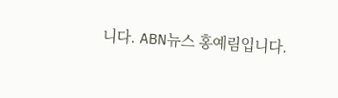니다. ABN뉴스 홍예림입니다.